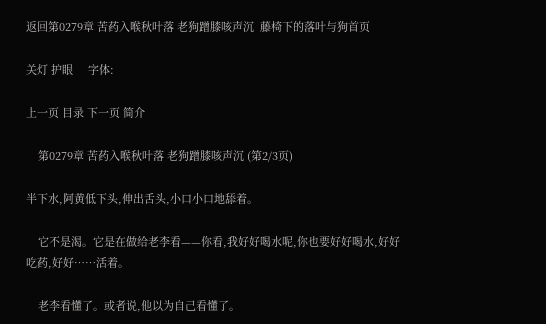返回第0279章 苦药入喉秋叶落 老狗蹭膝咳声沉  藤椅下的落叶与狗首页

关灯 护眼     字体:

上一页 目录 下一页 简介

    第0279章 苦药入喉秋叶落 老狗蹭膝咳声沉 (第2/3页)

半下水,阿黄低下头,伸出舌头,小口小口地舔着。

    它不是渴。它是在做给老李看——你看,我好好喝水呢,你也要好好喝水,好好吃药,好好……活着。

    老李看懂了。或者说,他以为自己看懂了。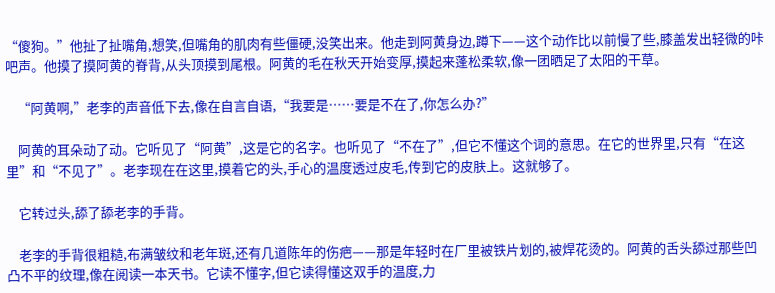“傻狗。”他扯了扯嘴角,想笑,但嘴角的肌肉有些僵硬,没笑出来。他走到阿黄身边,蹲下——这个动作比以前慢了些,膝盖发出轻微的咔吧声。他摸了摸阿黄的脊背,从头顶摸到尾根。阿黄的毛在秋天开始变厚,摸起来蓬松柔软,像一团晒足了太阳的干草。

    “阿黄啊,”老李的声音低下去,像在自言自语,“我要是……要是不在了,你怎么办?”

    阿黄的耳朵动了动。它听见了“阿黄”,这是它的名字。也听见了“不在了”,但它不懂这个词的意思。在它的世界里,只有“在这里”和“不见了”。老李现在在这里,摸着它的头,手心的温度透过皮毛,传到它的皮肤上。这就够了。

    它转过头,舔了舔老李的手背。

    老李的手背很粗糙,布满皱纹和老年斑,还有几道陈年的伤疤——那是年轻时在厂里被铁片划的,被焊花烫的。阿黄的舌头舔过那些凹凸不平的纹理,像在阅读一本天书。它读不懂字,但它读得懂这双手的温度,力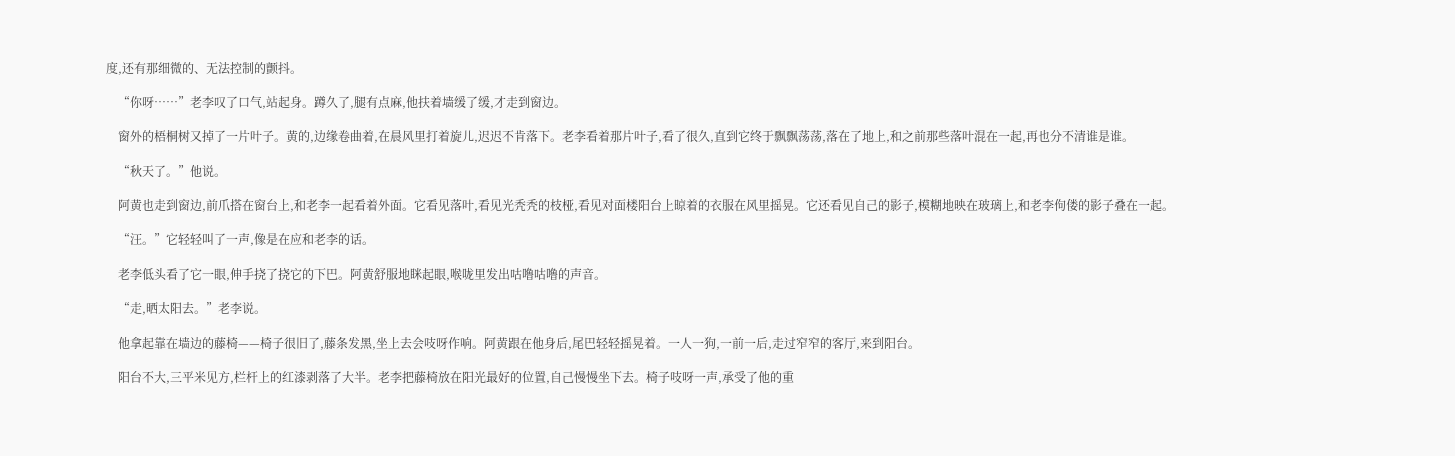度,还有那细微的、无法控制的颤抖。

    “你呀……”老李叹了口气,站起身。蹲久了,腿有点麻,他扶着墙缓了缓,才走到窗边。

    窗外的梧桐树又掉了一片叶子。黄的,边缘卷曲着,在晨风里打着旋儿,迟迟不肯落下。老李看着那片叶子,看了很久,直到它终于飘飘荡荡,落在了地上,和之前那些落叶混在一起,再也分不清谁是谁。

    “秋天了。”他说。

    阿黄也走到窗边,前爪搭在窗台上,和老李一起看着外面。它看见落叶,看见光秃秃的枝桠,看见对面楼阳台上晾着的衣服在风里摇晃。它还看见自己的影子,模糊地映在玻璃上,和老李佝偻的影子叠在一起。

    “汪。”它轻轻叫了一声,像是在应和老李的话。

    老李低头看了它一眼,伸手挠了挠它的下巴。阿黄舒服地眯起眼,喉咙里发出咕噜咕噜的声音。

    “走,晒太阳去。”老李说。

    他拿起靠在墙边的藤椅——椅子很旧了,藤条发黑,坐上去会吱呀作响。阿黄跟在他身后,尾巴轻轻摇晃着。一人一狗,一前一后,走过窄窄的客厅,来到阳台。

    阳台不大,三平米见方,栏杆上的红漆剥落了大半。老李把藤椅放在阳光最好的位置,自己慢慢坐下去。椅子吱呀一声,承受了他的重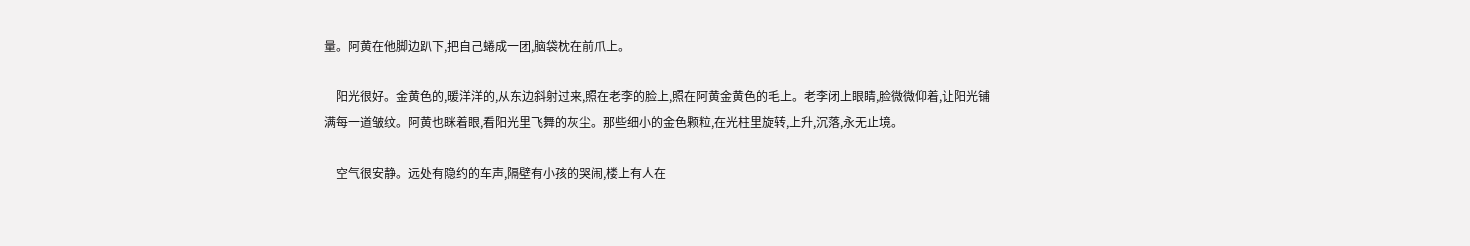量。阿黄在他脚边趴下,把自己蜷成一团,脑袋枕在前爪上。

    阳光很好。金黄色的,暖洋洋的,从东边斜射过来,照在老李的脸上,照在阿黄金黄色的毛上。老李闭上眼睛,脸微微仰着,让阳光铺满每一道皱纹。阿黄也眯着眼,看阳光里飞舞的灰尘。那些细小的金色颗粒,在光柱里旋转,上升,沉落,永无止境。

    空气很安静。远处有隐约的车声,隔壁有小孩的哭闹,楼上有人在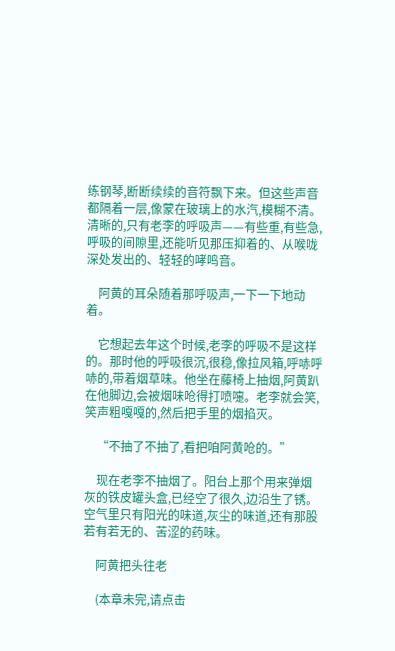练钢琴,断断续续的音符飘下来。但这些声音都隔着一层,像蒙在玻璃上的水汽,模糊不清。清晰的,只有老李的呼吸声——有些重,有些急,呼吸的间隙里,还能听见那压抑着的、从喉咙深处发出的、轻轻的哮鸣音。

    阿黄的耳朵随着那呼吸声,一下一下地动着。

    它想起去年这个时候,老李的呼吸不是这样的。那时他的呼吸很沉,很稳,像拉风箱,呼哧呼哧的,带着烟草味。他坐在藤椅上抽烟,阿黄趴在他脚边,会被烟味呛得打喷嚏。老李就会笑,笑声粗嘎嘎的,然后把手里的烟掐灭。

    “不抽了不抽了,看把咱阿黄呛的。”

    现在老李不抽烟了。阳台上那个用来弹烟灰的铁皮罐头盒,已经空了很久,边沿生了锈。空气里只有阳光的味道,灰尘的味道,还有那股若有若无的、苦涩的药味。

    阿黄把头往老

    (本章未完,请点击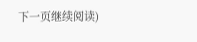下一页继续阅读)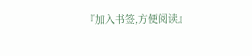『加入书签,方便阅读』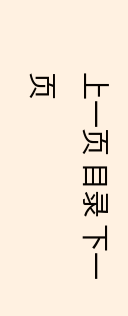上一页 目录 下一页